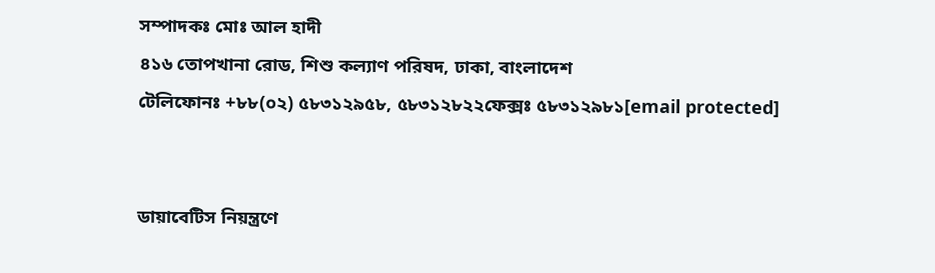সম্পাদকঃ মোঃ আল হাদী
৪১৬ তোপখানা রোড, শিশু কল্যাণ পরিষদ, ঢাকা, বাংলাদেশ
টেলিফোনঃ +৮৮(০২) ৫৮৩১২৯৫৮, ৫৮৩১২৮২২ফেক্সঃ ৫৮৩১২৯৮১[email protected]


ডায়াবেটিস নিয়ন্ত্রণে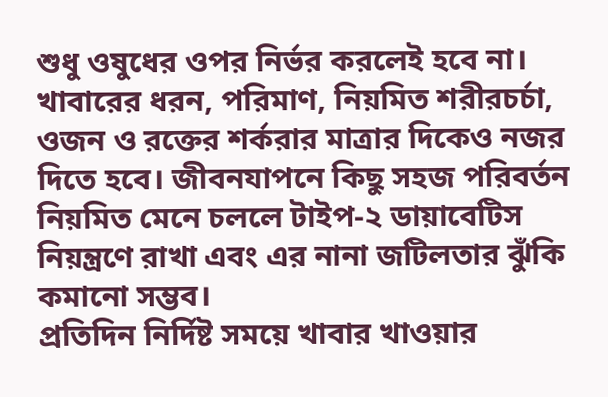শুধু ওষুধের ওপর নির্ভর করলেই হবে না। খাবারের ধরন, পরিমাণ, নিয়মিত শরীরচর্চা, ওজন ও রক্তের শর্করার মাত্রার দিকেও নজর দিতে হবে। জীবনযাপনে কিছু সহজ পরিবর্তন নিয়মিত মেনে চললে টাইপ-২ ডায়াবেটিস নিয়ন্ত্রণে রাখা এবং এর নানা জটিলতার ঝুঁকি কমানো সম্ভব।
প্রতিদিন নির্দিষ্ট সময়ে খাবার খাওয়ার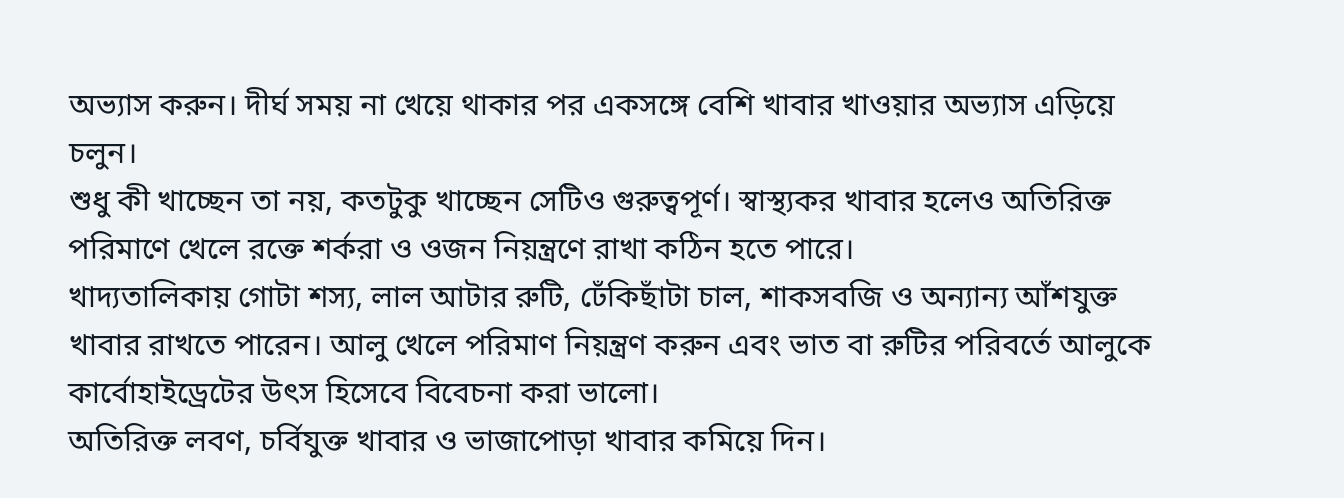অভ্যাস করুন। দীর্ঘ সময় না খেয়ে থাকার পর একসঙ্গে বেশি খাবার খাওয়ার অভ্যাস এড়িয়ে চলুন।
শুধু কী খাচ্ছেন তা নয়, কতটুকু খাচ্ছেন সেটিও গুরুত্বপূর্ণ। স্বাস্থ্যকর খাবার হলেও অতিরিক্ত পরিমাণে খেলে রক্তে শর্করা ও ওজন নিয়ন্ত্রণে রাখা কঠিন হতে পারে।
খাদ্যতালিকায় গোটা শস্য, লাল আটার রুটি, ঢেঁকিছাঁটা চাল, শাকসবজি ও অন্যান্য আঁশযুক্ত খাবার রাখতে পারেন। আলু খেলে পরিমাণ নিয়ন্ত্রণ করুন এবং ভাত বা রুটির পরিবর্তে আলুকে কার্বোহাইড্রেটের উৎস হিসেবে বিবেচনা করা ভালো।
অতিরিক্ত লবণ, চর্বিযুক্ত খাবার ও ভাজাপোড়া খাবার কমিয়ে দিন।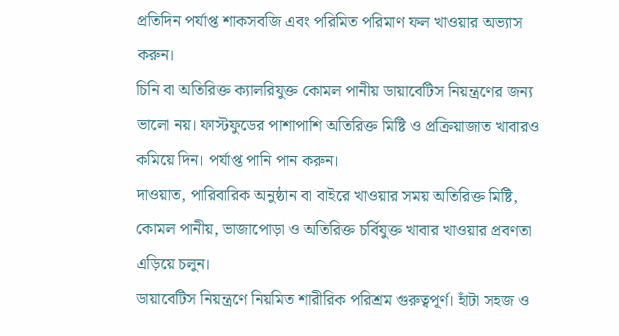প্রতিদিন পর্যাপ্ত শাকসবজি এবং পরিমিত পরিমাণ ফল খাওয়ার অভ্যাস করুন।
চিনি বা অতিরিক্ত ক্যালরিযুক্ত কোমল পানীয় ডায়াবেটিস নিয়ন্ত্রণের জন্য ভালো নয়। ফাস্টফুডের পাশাপাশি অতিরিক্ত মিষ্টি ও প্রক্রিয়াজাত খাবারও কমিয়ে দিন। পর্যাপ্ত পানি পান করুন।
দাওয়াত, পারিবারিক অনুষ্ঠান বা বাইরে খাওয়ার সময় অতিরিক্ত মিষ্টি, কোমল পানীয়, ভাজাপোড়া ও অতিরিক্ত চর্বিযুক্ত খাবার খাওয়ার প্রবণতা এড়িয়ে চলুন।
ডায়াবেটিস নিয়ন্ত্রণে নিয়মিত শারীরিক পরিশ্রম গুরুত্বপূর্ণ। হাঁটা সহজ ও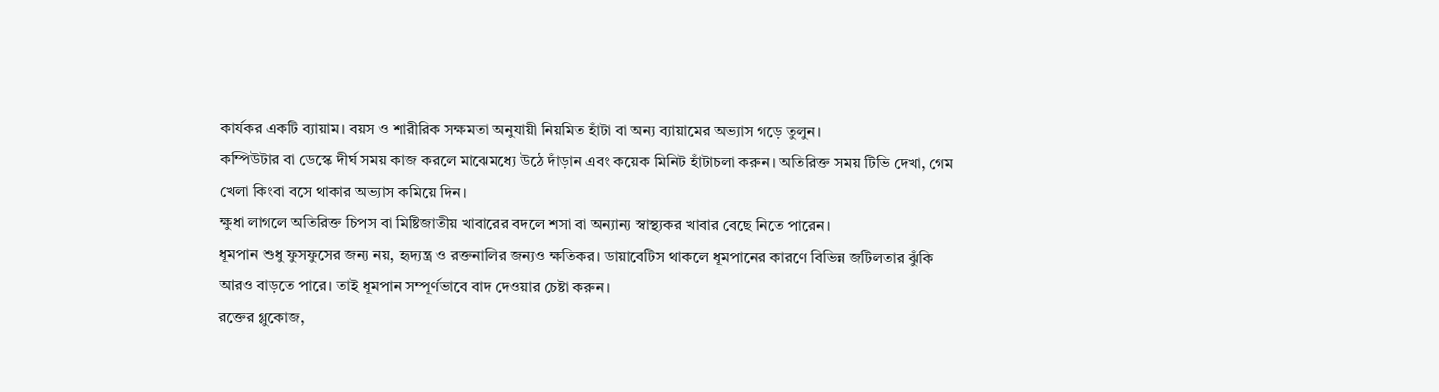কার্যকর একটি ব্যায়াম। বয়স ও শারীরিক সক্ষমতা অনুযায়ী নিয়মিত হাঁটা বা অন্য ব্যায়ামের অভ্যাস গড়ে তুলুন।
কম্পিউটার বা ডেস্কে দীর্ঘ সময় কাজ করলে মাঝেমধ্যে উঠে দাঁড়ান এবং কয়েক মিনিট হাঁটাচলা করুন। অতিরিক্ত সময় টিভি দেখা, গেম খেলা কিংবা বসে থাকার অভ্যাস কমিয়ে দিন।
ক্ষুধা লাগলে অতিরিক্ত চিপস বা মিষ্টিজাতীয় খাবারের বদলে শসা বা অন্যান্য স্বাস্থ্যকর খাবার বেছে নিতে পারেন।
ধূমপান শুধু ফুসফুসের জন্য নয়, হৃদ্যন্ত্র ও রক্তনালির জন্যও ক্ষতিকর। ডায়াবেটিস থাকলে ধূমপানের কারণে বিভিন্ন জটিলতার ঝুঁকি আরও বাড়তে পারে। তাই ধূমপান সম্পূর্ণভাবে বাদ দেওয়ার চেষ্টা করুন।
রক্তের গ্লুকোজ,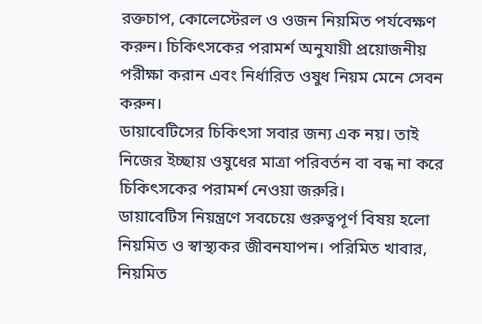রক্তচাপ, কোলেস্টেরল ও ওজন নিয়মিত পর্যবেক্ষণ করুন। চিকিৎসকের পরামর্শ অনুযায়ী প্রয়োজনীয় পরীক্ষা করান এবং নির্ধারিত ওষুধ নিয়ম মেনে সেবন করুন।
ডায়াবেটিসের চিকিৎসা সবার জন্য এক নয়। তাই নিজের ইচ্ছায় ওষুধের মাত্রা পরিবর্তন বা বন্ধ না করে চিকিৎসকের পরামর্শ নেওয়া জরুরি।
ডায়াবেটিস নিয়ন্ত্রণে সবচেয়ে গুরুত্বপূর্ণ বিষয় হলো নিয়মিত ও স্বাস্থ্যকর জীবনযাপন। পরিমিত খাবার, নিয়মিত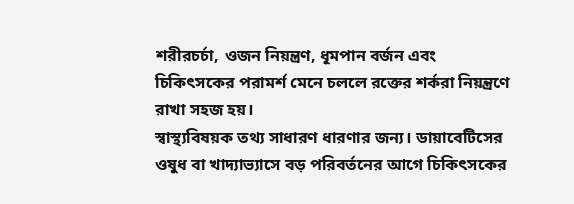শরীরচর্চা, ওজন নিয়ন্ত্রণ, ধূমপান বর্জন এবং চিকিৎসকের পরামর্শ মেনে চললে রক্তের শর্করা নিয়ন্ত্রণে রাখা সহজ হয়।
স্বাস্থ্যবিষয়ক তথ্য সাধারণ ধারণার জন্য। ডায়াবেটিসের ওষুধ বা খাদ্যাভ্যাসে বড় পরিবর্তনের আগে চিকিৎসকের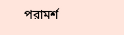পরামর্শ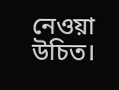নেওয়া উচিত।